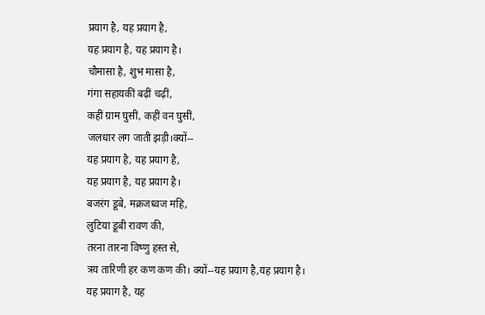प्रयाग है, यह प्रयाग है,
यह प्रयाग है, यह प्रयाग है।
चौमासा है, शुभ मासा है,
गंगा सहायकीं बढ़ीं चढ़ीं,
कहीं ग्राम घुसीं, कहीं वन घुसीं,
जलधार लग जाती झड़ी।क्यों--
यह प्रयाग है, यह प्रयाग है,
यह प्रयाग है, यह प्रयाग है।
बजरंग डूबे, मक्रजध्वज महि,
लुटिया डूबी रावण की,
तरना तारना विष्णु हस्त से,
त्रय तारिणी हर कण कण की। क्यों--यह प्रयाग है,यह प्रयाग है।
यह प्रयाग है, यह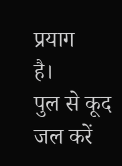प्रयाग
है।
पुल से कूद जल करें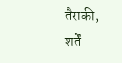तैराकी,
शर्तें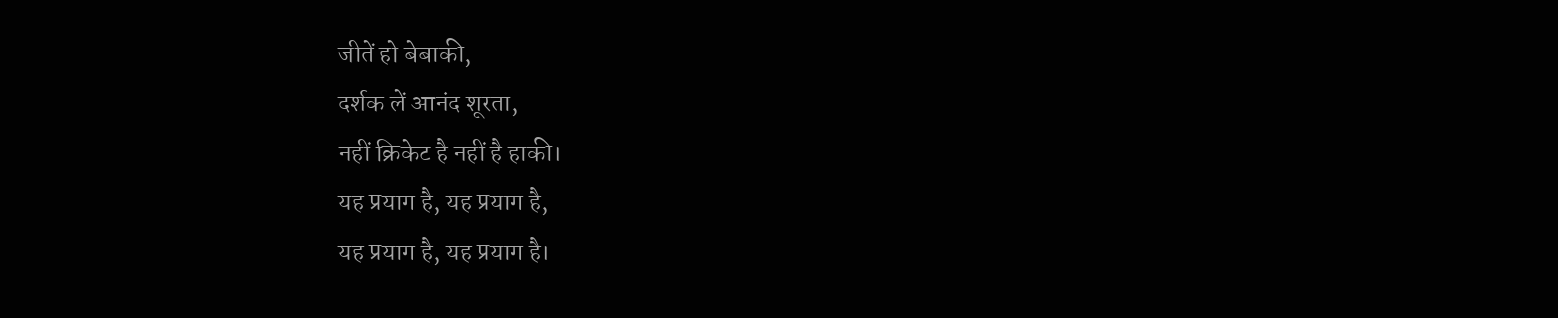जीतें हो बेबाकी,
दर्शक लें आनंद शूरता,
नहीं क्रिकेट है नहीं है हाकी।
यह प्रयाग है, यह प्रयाग है,
यह प्रयाग है, यह प्रयाग है।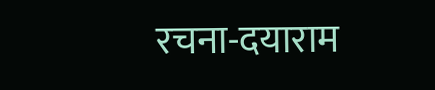रचना-दयाराम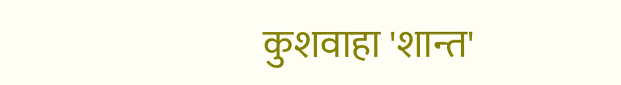कुशवाहा 'शान्त'